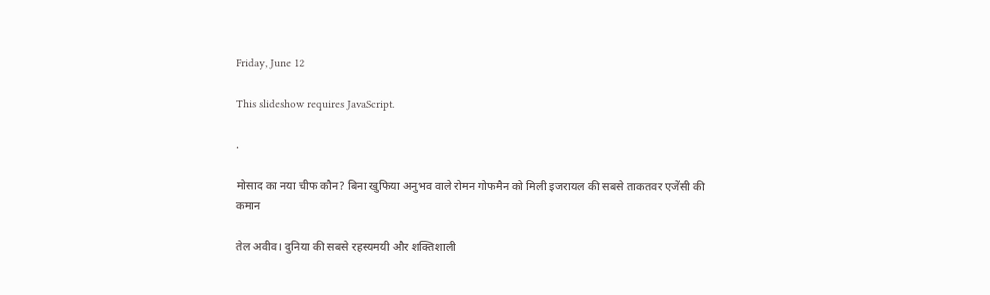Friday, June 12

This slideshow requires JavaScript.

.

मोसाद का नया चीफ कौन? बिना खुफिया अनुभव वाले रोमन गोफमैन को मिली इजरायल की सबसे ताकतवर एजेंसी की कमान

तेल अवीव। दुनिया की सबसे रहस्यमयी और शक्तिशाली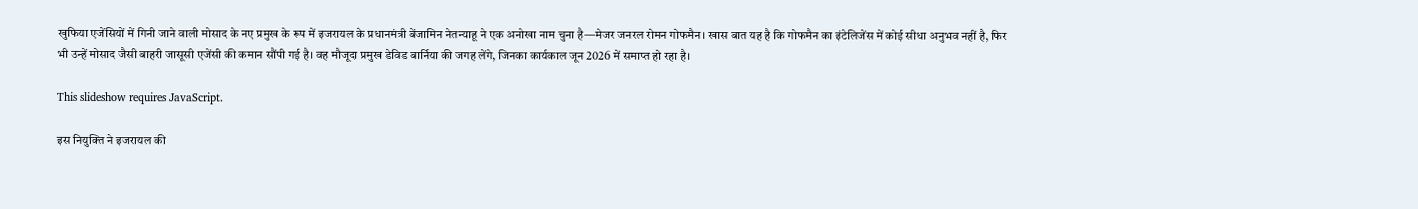खुफिया एजेंसियों में गिनी जाने वाली मोसाद के नए प्रमुख के रूप में इजरायल के प्रधानमंत्री बेंजामिन नेतन्याहू ने एक अनोखा नाम चुना है—मेजर जनरल रोमन गोफमैन। खास बात यह है कि गोफमैन का इंटेलिजेंस में कोई सीधा अनुभव नहीं है, फिर भी उन्हें मोसाद जैसी बाहरी जासूसी एजेंसी की कमान सौंपी गई है। वह मौजूदा प्रमुख डेविड बार्निया की जगह लेंगे, जिनका कार्यकाल जून 2026 में समाप्त हो रहा है।

This slideshow requires JavaScript.

इस नियुक्ति ने इजरायल की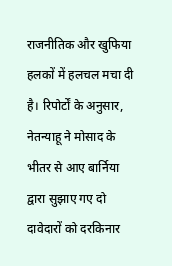राजनीतिक और खुफिया हलकों में हलचल मचा दी है। रिपोर्टों के अनुसार, नेतन्याहू ने मोसाद के भीतर से आए बार्निया द्वारा सुझाए गए दो दावेदारों को दरकिनार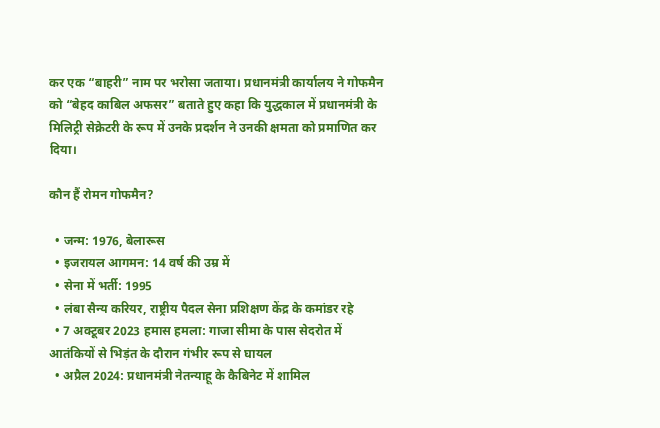कर एक “बाहरी” नाम पर भरोसा जताया। प्रधानमंत्री कार्यालय ने गोफमैन को “बेहद काबिल अफसर” बताते हुए कहा कि युद्धकाल में प्रधानमंत्री के मिलिट्री सेक्रेटरी के रूप में उनके प्रदर्शन ने उनकी क्षमता को प्रमाणित कर दिया।

कौन हैं रोमन गोफमैन?

  • जन्म: 1976, बेलारूस
  • इजरायल आगमन: 14 वर्ष की उम्र में
  • सेना में भर्ती: 1995
  • लंबा सैन्य करियर, राष्ट्रीय पैदल सेना प्रशिक्षण केंद्र के कमांडर रहे
  • 7 अक्टूबर 2023 हमास हमला: गाजा सीमा के पास सेदरोत में आतंकियों से भिड़ंत के दौरान गंभीर रूप से घायल
  • अप्रैल 2024: प्रधानमंत्री नेतन्याहू के कैबिनेट में शामिल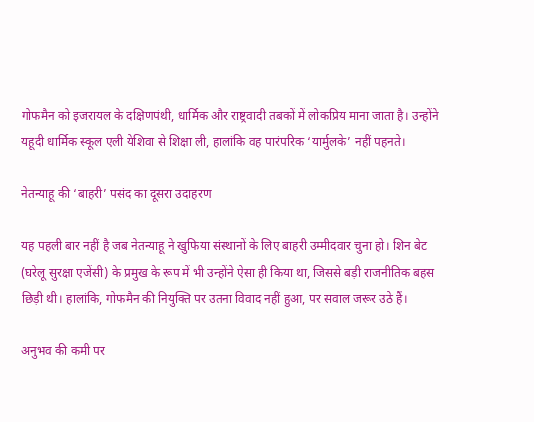गोफमैन को इजरायल के दक्षिणपंथी, धार्मिक और राष्ट्रवादी तबकों में लोकप्रिय माना जाता है। उन्होंने यहूदी धार्मिक स्कूल एली येशिवा से शिक्षा ली, हालांकि वह पारंपरिक ‘यार्मुलके’ नहीं पहनते।

नेतन्याहू की ‘बाहरी’ पसंद का दूसरा उदाहरण

यह पहली बार नहीं है जब नेतन्याहू ने खुफिया संस्थानों के लिए बाहरी उम्मीदवार चुना हो। शिन बेट (घरेलू सुरक्षा एजेंसी) के प्रमुख के रूप में भी उन्होंने ऐसा ही किया था, जिससे बड़ी राजनीतिक बहस छिड़ी थी। हालांकि, गोफमैन की नियुक्ति पर उतना विवाद नहीं हुआ, पर सवाल जरूर उठे हैं।

अनुभव की कमी पर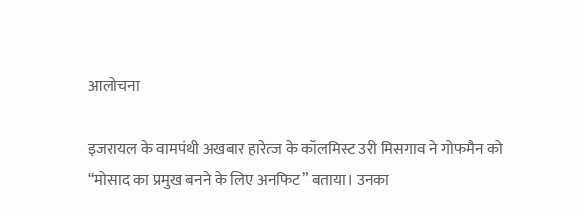आलोचना

इजरायल के वामपंथी अखबार हारेत्ज के कॉलमिस्ट उरी मिसगाव ने गोफमैन को “मोसाद का प्रमुख बनने के लिए अनफिट” बताया। उनका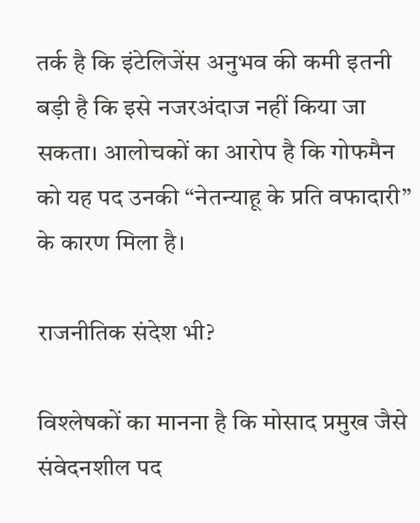तर्क है कि इंटेलिजेंस अनुभव की कमी इतनी बड़ी है कि इसे नजरअंदाज नहीं किया जा सकता। आलोचकों का आरोप है कि गोफमैन को यह पद उनकी “नेतन्याहू के प्रति वफादारी” के कारण मिला है।

राजनीतिक संदेश भी?

विश्लेषकों का मानना है कि मोसाद प्रमुख जैसे संवेदनशील पद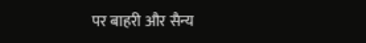पर बाहरी और सैन्य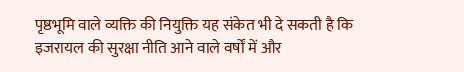पृष्ठभूमि वाले व्यक्ति की नियुक्ति यह संकेत भी दे सकती है कि इजरायल की सुरक्षा नीति आने वाले वर्षों में और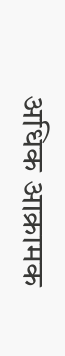अधिक आक्रामक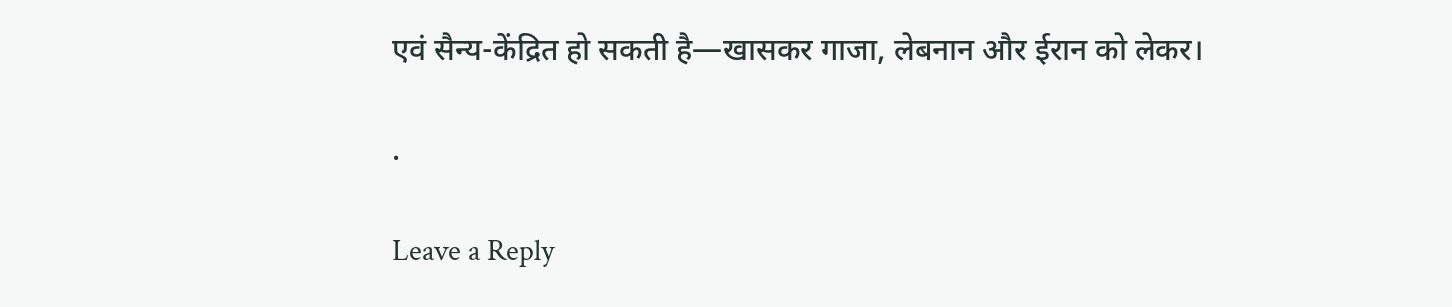एवं सैन्य-केंद्रित हो सकती है—खासकर गाजा, लेबनान और ईरान को लेकर।

.

Leave a Reply